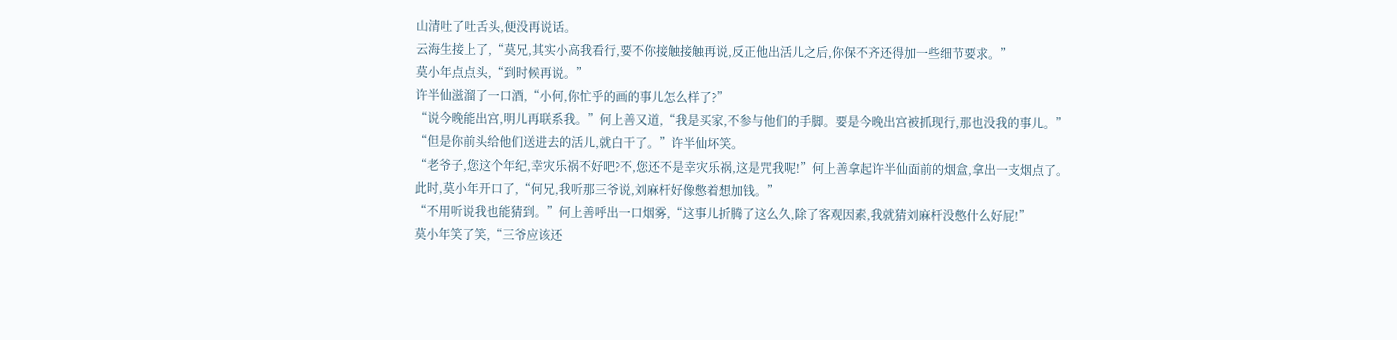山清吐了吐舌头,便没再说话。
云海生接上了,“莫兄,其实小高我看行,要不你接触接触再说,反正他出活儿之后,你保不齐还得加一些细节要求。”
莫小年点点头,“到时候再说。”
许半仙滋溜了一口酒,“小何,你忙乎的画的事儿怎么样了?”
“说今晚能出宫,明儿再联系我。”何上善又道,“我是买家,不参与他们的手脚。要是今晚出宫被抓现行,那也没我的事儿。”
“但是你前头给他们送进去的活儿,就白干了。”许半仙坏笑。
“老爷子,您这个年纪,幸灾乐祸不好吧?不,您还不是幸灾乐祸,这是咒我呢!”何上善拿起许半仙面前的烟盒,拿出一支烟点了。
此时,莫小年开口了,“何兄,我听那三爷说,刘麻杆好像憋着想加钱。”
“不用听说我也能猜到。”何上善呼出一口烟雾,“这事儿折腾了这么久,除了客观因素,我就猜刘麻杆没憋什么好屁!”
莫小年笑了笑,“三爷应该还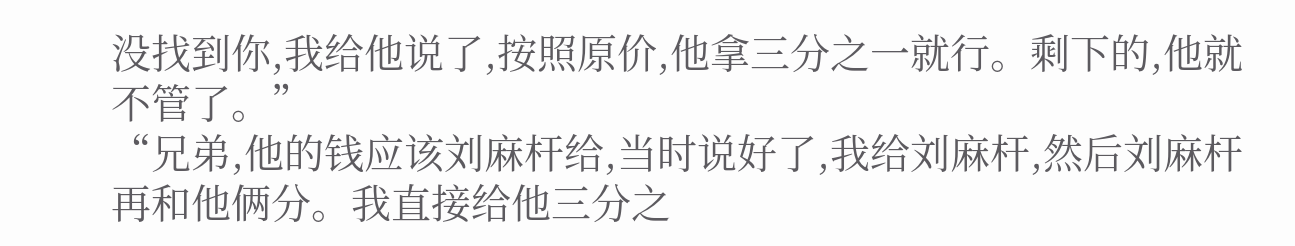没找到你,我给他说了,按照原价,他拿三分之一就行。剩下的,他就不管了。”
“兄弟,他的钱应该刘麻杆给,当时说好了,我给刘麻杆,然后刘麻杆再和他俩分。我直接给他三分之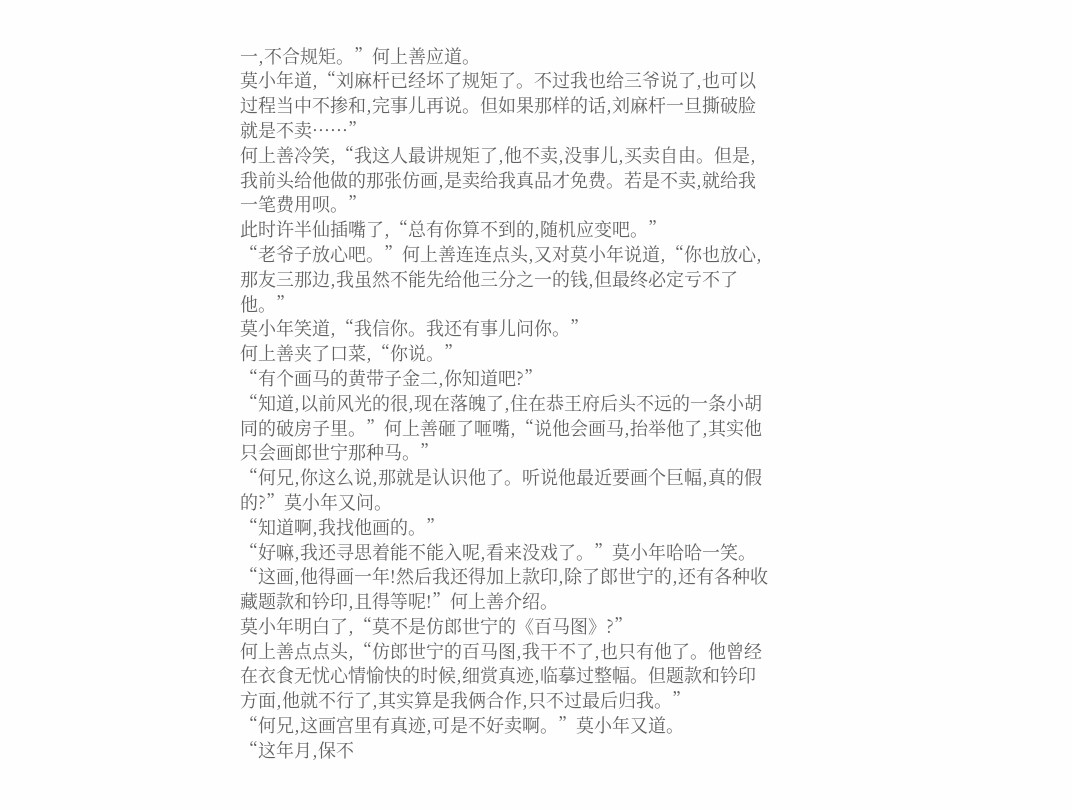一,不合规矩。”何上善应道。
莫小年道,“刘麻杆已经坏了规矩了。不过我也给三爷说了,也可以过程当中不掺和,完事儿再说。但如果那样的话,刘麻杆一旦撕破脸就是不卖······”
何上善冷笑,“我这人最讲规矩了,他不卖,没事儿,买卖自由。但是,我前头给他做的那张仿画,是卖给我真品才免费。若是不卖,就给我一笔费用呗。”
此时许半仙插嘴了,“总有你算不到的,随机应变吧。”
“老爷子放心吧。”何上善连连点头,又对莫小年说道,“你也放心,那友三那边,我虽然不能先给他三分之一的钱,但最终必定亏不了他。”
莫小年笑道,“我信你。我还有事儿问你。”
何上善夹了口菜,“你说。”
“有个画马的黄带子金二,你知道吧?”
“知道,以前风光的很,现在落魄了,住在恭王府后头不远的一条小胡同的破房子里。”何上善砸了咂嘴,“说他会画马,抬举他了,其实他只会画郎世宁那种马。”
“何兄,你这么说,那就是认识他了。听说他最近要画个巨幅,真的假的?”莫小年又问。
“知道啊,我找他画的。”
“好嘛,我还寻思着能不能入呢,看来没戏了。”莫小年哈哈一笑。
“这画,他得画一年!然后我还得加上款印,除了郎世宁的,还有各种收藏题款和钤印,且得等呢!”何上善介绍。
莫小年明白了,“莫不是仿郎世宁的《百马图》?”
何上善点点头,“仿郎世宁的百马图,我干不了,也只有他了。他曾经在衣食无忧心情愉快的时候,细赏真迹,临摹过整幅。但题款和钤印方面,他就不行了,其实算是我俩合作,只不过最后归我。”
“何兄,这画宫里有真迹,可是不好卖啊。”莫小年又道。
“这年月,保不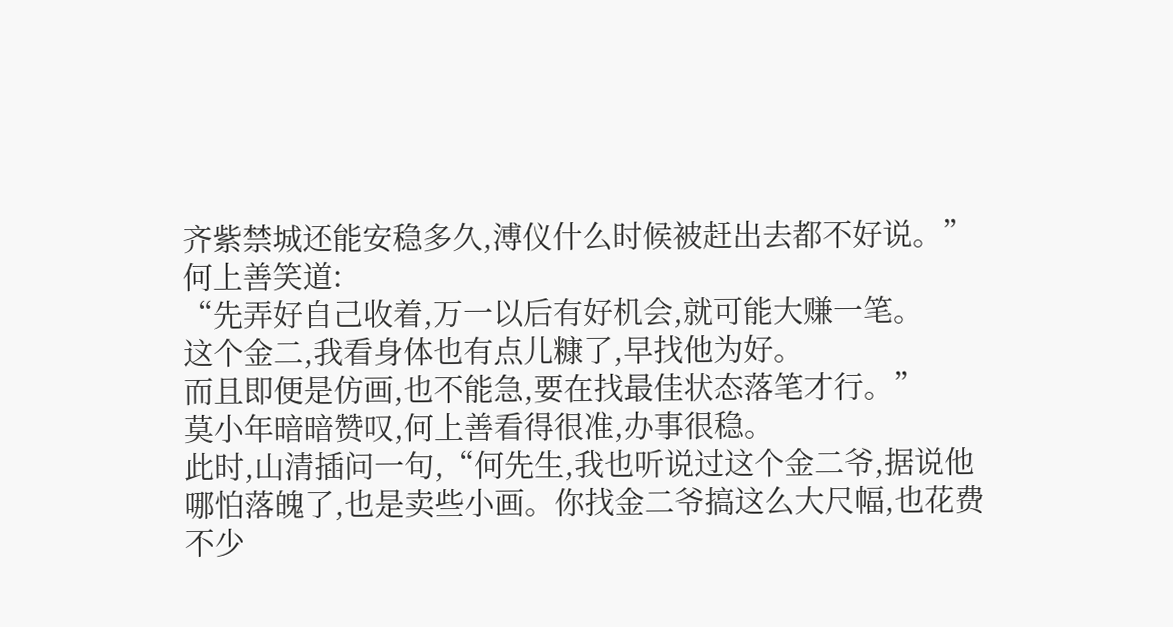齐紫禁城还能安稳多久,溥仪什么时候被赶出去都不好说。”何上善笑道:
“先弄好自己收着,万一以后有好机会,就可能大赚一笔。
这个金二,我看身体也有点儿糠了,早找他为好。
而且即便是仿画,也不能急,要在找最佳状态落笔才行。”
莫小年暗暗赞叹,何上善看得很准,办事很稳。
此时,山清插问一句,“何先生,我也听说过这个金二爷,据说他哪怕落魄了,也是卖些小画。你找金二爷搞这么大尺幅,也花费不少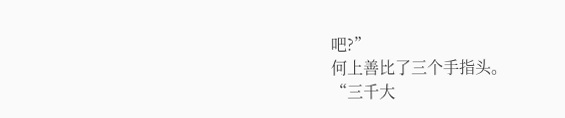吧?”
何上善比了三个手指头。
“三千大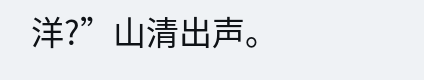洋?”山清出声。